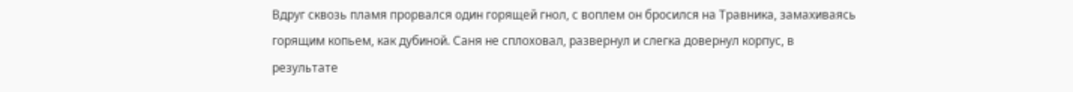Вдруг сквозь пламя прорвался один горящей гнол, с воплем он бросился на Травника, замахиваясь горящим копьем, как дубиной. Саня не сплоховал, развернул и слегка довернул корпус, в результате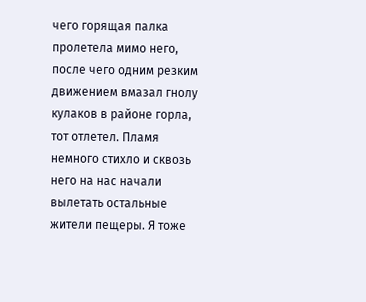чего горящая палка пролетела мимо него, после чего одним резким движением вмазал гнолу кулаков в районе горла, тот отлетел. Пламя немного стихло и сквозь него на нас начали вылетать остальные жители пещеры. Я тоже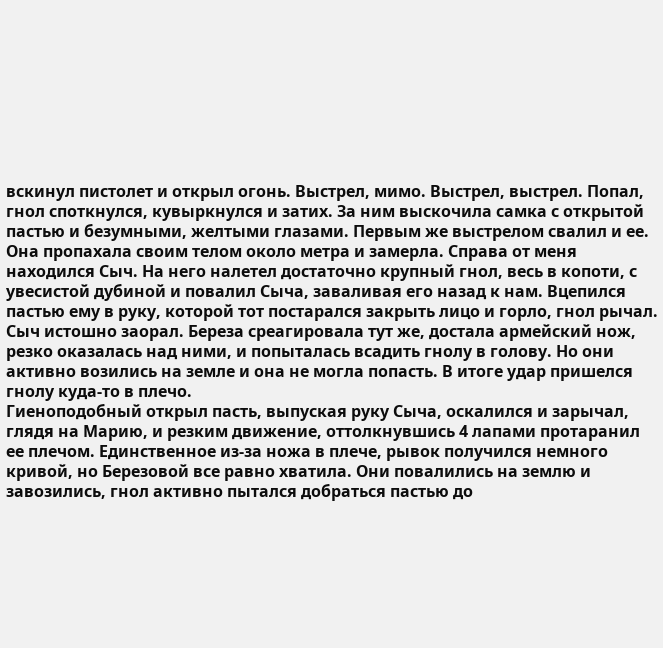вскинул пистолет и открыл огонь. Выстрел, мимо. Выстрел, выстрел. Попал, гнол споткнулся, кувыркнулся и затих. За ним выскочила самка с открытой пастью и безумными, желтыми глазами. Первым же выстрелом свалил и ее. Она пропахала своим телом около метра и замерла. Справа от меня находился Сыч. На него налетел достаточно крупный гнол, весь в копоти, с увесистой дубиной и повалил Сыча, заваливая его назад к нам. Вцепился пастью ему в руку, которой тот постарался закрыть лицо и горло, гнол рычал. Сыч истошно заорал. Береза среагировала тут же, достала армейский нож, резко оказалась над ними, и попыталась всадить гнолу в голову. Но они активно возились на земле и она не могла попасть. В итоге удар пришелся гнолу куда-то в плечо.
Гиеноподобный открыл пасть, выпуская руку Сыча, оскалился и зарычал, глядя на Марию, и резким движение, оттолкнувшись 4 лапами протаранил ее плечом. Единственное из-за ножа в плече, рывок получился немного кривой, но Березовой все равно хватила. Они повалились на землю и завозились, гнол активно пытался добраться пастью до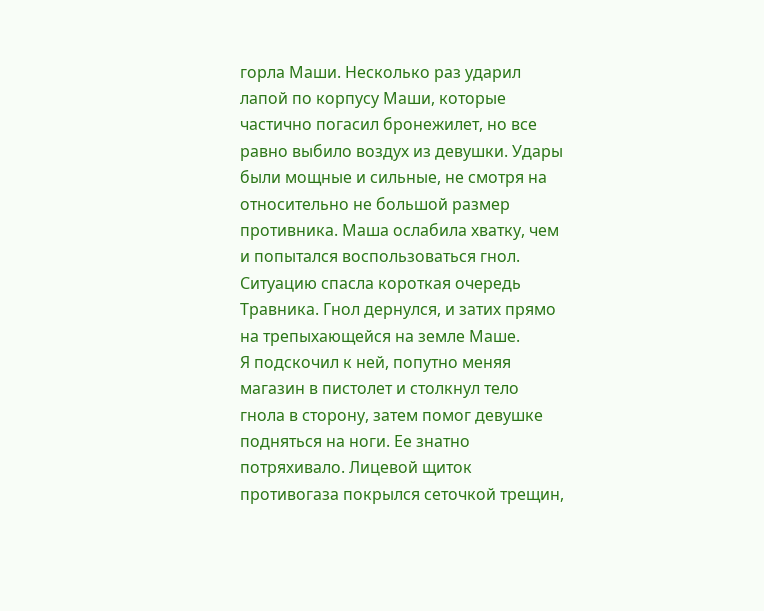горла Маши. Несколько раз ударил лапой по корпусу Маши, которые частично погасил бронежилет, но все равно выбило воздух из девушки. Удары были мощные и сильные, не смотря на относительно не большой размер противника. Маша ослабила хватку, чем и попытался воспользоваться гнол. Ситуацию спасла короткая очередь Травника. Гнол дернулся, и затих прямо на трепыхающейся на земле Маше.
Я подскочил к ней, попутно меняя магазин в пистолет и столкнул тело гнола в сторону, затем помог девушке подняться на ноги. Ее знатно потряхивало. Лицевой щиток противогаза покрылся сеточкой трещин,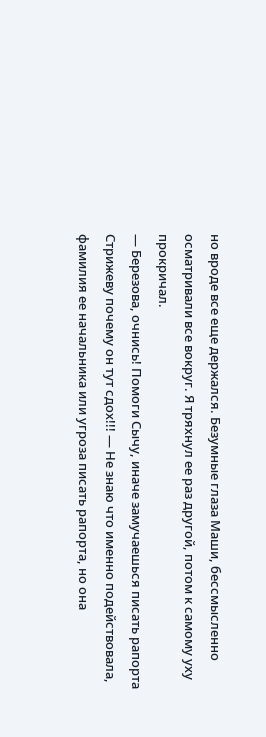но вроде все еще держался. Безумные глаза Маши, бессмысленно осматривали все вокруг. Я тряхнул ее раз другой, потом к самому уху прокричал.
— Березова, очнись! Помоги Сычу, иначе замучаешься писать рапорта Стрижеву почему он тут сдох!!! — Не знаю что именно подействовала, фамилия ее начальника или угроза писать рапорта, но она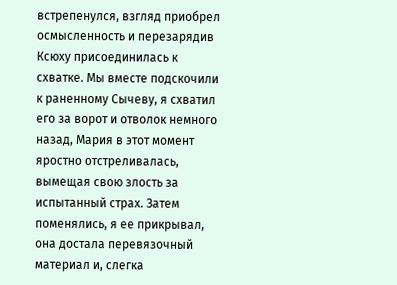встрепенулся, взгляд приобрел осмысленность и перезарядив Ксюху присоединилась к схватке. Мы вместе подскочили к раненному Сычеву, я схватил его за ворот и отволок немного назад, Мария в этот момент яростно отстреливалась, вымещая свою злость за испытанный страх. Затем поменялись, я ее прикрывал, она достала перевязочный материал и, слегка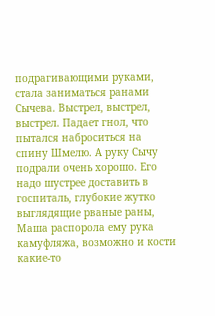подрагивающими руками, стала заниматься ранами Сычева. Выстрел, выстрел, выстрел. Падает гнол, что пытался наброситься на спину Шмелю. А руку Сычу подрали очень хорошо. Его надо шустрее доставить в госпиталь, глубокие жутко выглядящие рваные раны, Маша распорола ему рука камуфляжа, возможно и кости какие-то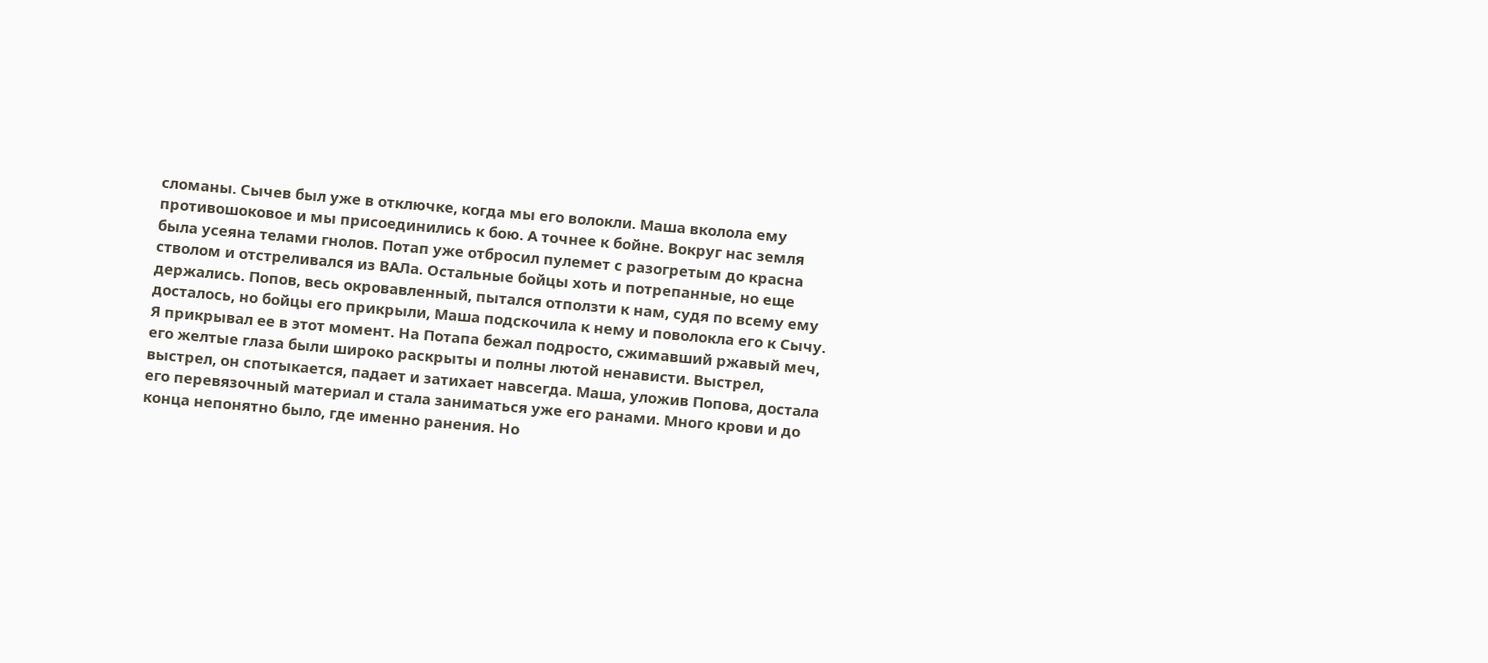сломаны. Сычев был уже в отключке, когда мы его волокли. Маша вколола ему противошоковое и мы присоединились к бою. А точнее к бойне. Вокруг нас земля была усеяна телами гнолов. Потап уже отбросил пулемет с разогретым до красна стволом и отстреливался из ВАЛа. Остальные бойцы хоть и потрепанные, но еще держались. Попов, весь окровавленный, пытался отползти к нам, судя по всему ему досталось, но бойцы его прикрыли, Маша подскочила к нему и поволокла его к Сычу. Я прикрывал ее в этот момент. На Потапа бежал подросто, сжимавший ржавый меч, его желтые глаза были широко раскрыты и полны лютой ненависти. Выстрел, выстрел, он спотыкается, падает и затихает навсегда. Маша, уложив Попова, достала его перевязочный материал и стала заниматься уже его ранами. Много крови и до конца непонятно было, где именно ранения. Но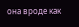она вроде как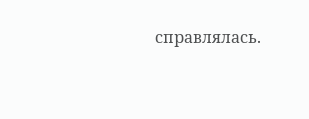справлялась.